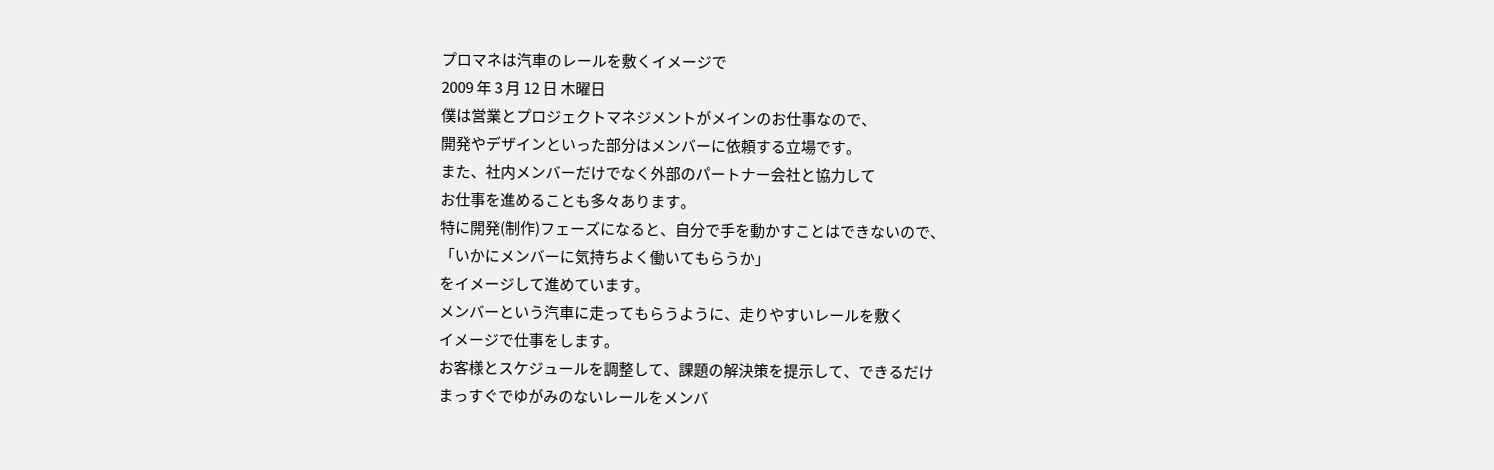プロマネは汽車のレールを敷くイメージで
2009 年 3 月 12 日 木曜日
僕は営業とプロジェクトマネジメントがメインのお仕事なので、
開発やデザインといった部分はメンバーに依頼する立場です。
また、社内メンバーだけでなく外部のパートナー会社と協力して
お仕事を進めることも多々あります。
特に開発(制作)フェーズになると、自分で手を動かすことはできないので、
「いかにメンバーに気持ちよく働いてもらうか」
をイメージして進めています。
メンバーという汽車に走ってもらうように、走りやすいレールを敷く
イメージで仕事をします。
お客様とスケジュールを調整して、課題の解決策を提示して、できるだけ
まっすぐでゆがみのないレールをメンバ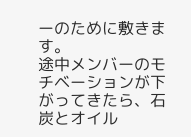ーのために敷きます。
途中メンバーのモチベーションが下がってきたら、石炭とオイル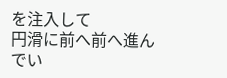を注入して
円滑に前へ前へ進んでい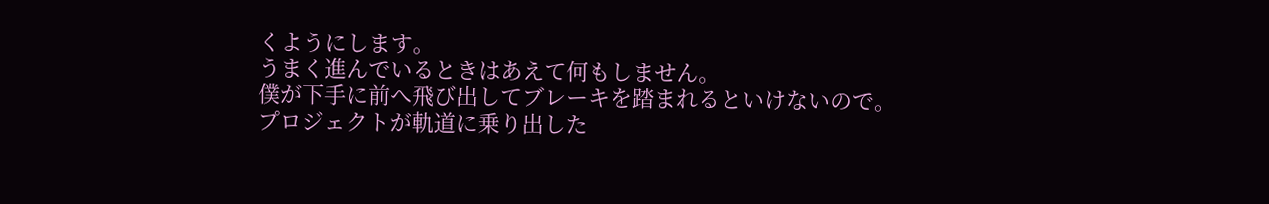くようにします。
うまく進んでいるときはあえて何もしません。
僕が下手に前へ飛び出してブレーキを踏まれるといけないので。
プロジェクトが軌道に乗り出した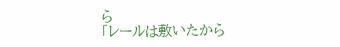ら
「レールは敷いたから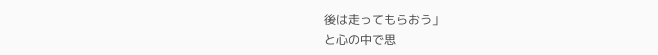後は走ってもらおう」
と心の中で思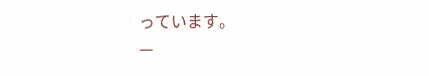っています。
—